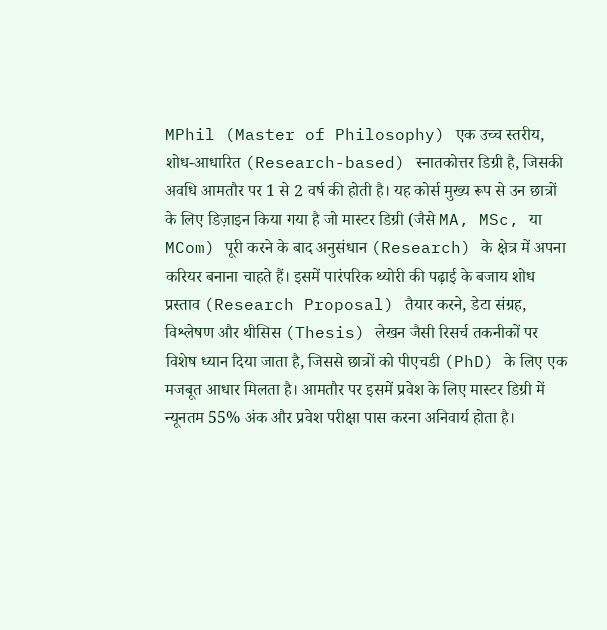MPhil (Master of Philosophy) एक उच्च स्तरीय, शोध-आधारित (Research-based) स्नातकोत्तर डिग्री है, जिसकी अवधि आमतौर पर 1 से 2 वर्ष की होती है। यह कोर्स मुख्य रूप से उन छात्रों के लिए डिज़ाइन किया गया है जो मास्टर डिग्री (जैसे MA, MSc, या MCom) पूरी करने के बाद अनुसंधान (Research) के क्षेत्र में अपना करियर बनाना चाहते हैं। इसमें पारंपरिक थ्योरी की पढ़ाई के बजाय शोध प्रस्ताव (Research Proposal) तैयार करने, डेटा संग्रह, विश्लेषण और थीसिस (Thesis) लेखन जैसी रिसर्च तकनीकों पर विशेष ध्यान दिया जाता है, जिससे छात्रों को पीएचडी (PhD) के लिए एक मजबूत आधार मिलता है। आमतौर पर इसमें प्रवेश के लिए मास्टर डिग्री में न्यूनतम 55% अंक और प्रवेश परीक्षा पास करना अनिवार्य होता है।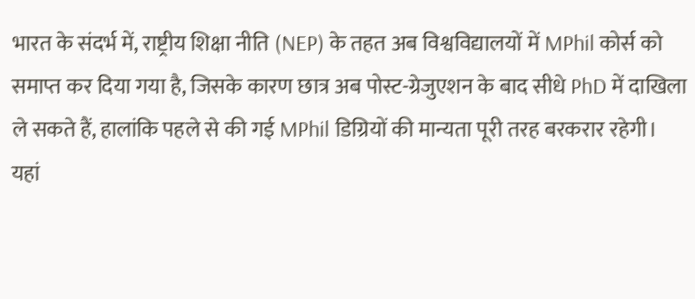भारत के संदर्भ में, राष्ट्रीय शिक्षा नीति (NEP) के तहत अब विश्वविद्यालयों में MPhil कोर्स को समाप्त कर दिया गया है, जिसके कारण छात्र अब पोस्ट-ग्रेजुएशन के बाद सीधे PhD में दाखिला ले सकते हैं, हालांकि पहले से की गई MPhil डिग्रियों की मान्यता पूरी तरह बरकरार रहेगी।
यहां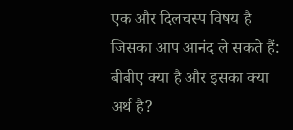एक और दिलचस्प विषय है जिसका आप आनंद ले सकते हैं: बीबीए क्या है और इसका क्या अर्थ है?